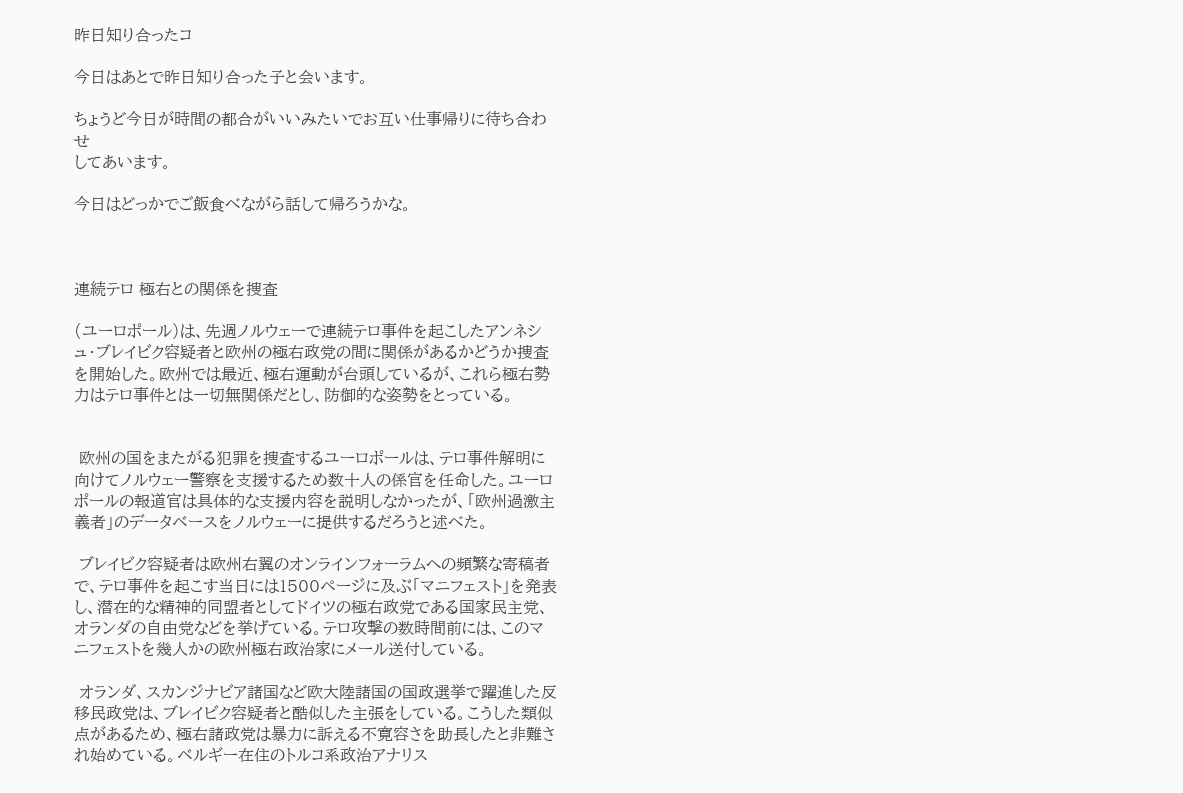昨日知り合ったコ

今日はあとで昨日知り合った子と会います。

ちょうど今日が時間の都合がいいみたいでお互い仕事帰りに待ち合わせ
してあいます。

今日はどっかでご飯食べながら話して帰ろうかな。



連続テロ 極右との関係を捜査

(ユーロポール)は、先週ノルウェーで連続テロ事件を起こしたアンネシュ・ブレイビク容疑者と欧州の極右政党の間に関係があるかどうか捜査を開始した。欧州では最近、極右運動が台頭しているが、これら極右勢力はテロ事件とは一切無関係だとし、防御的な姿勢をとっている。


 欧州の国をまたがる犯罪を捜査するユーロポールは、テロ事件解明に向けてノルウェー警察を支援するため数十人の係官を任命した。ユーロポールの報道官は具体的な支援内容を説明しなかったが、「欧州過激主義者」のデータベースをノルウェーに提供するだろうと述べた。

 ブレイビク容疑者は欧州右翼のオンラインフォーラムへの頻繁な寄稿者で、テロ事件を起こす当日には1500ページに及ぶ「マニフェスト」を発表し、潜在的な精神的同盟者としてドイツの極右政党である国家民主党、オランダの自由党などを挙げている。テロ攻撃の数時間前には、このマニフェストを幾人かの欧州極右政治家にメール送付している。

 オランダ、スカンジナビア諸国など欧大陸諸国の国政選挙で躍進した反移民政党は、ブレイビク容疑者と酷似した主張をしている。こうした類似点があるため、極右諸政党は暴力に訴える不寛容さを助長したと非難され始めている。ベルギー在住のトルコ系政治アナリス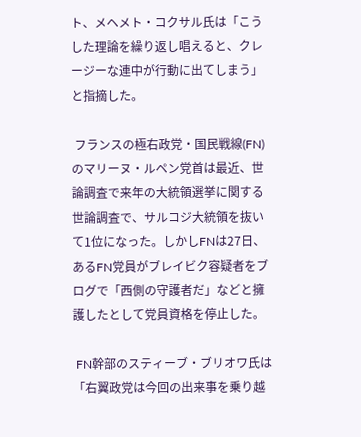ト、メヘメト・コクサル氏は「こうした理論を繰り返し唱えると、クレージーな連中が行動に出てしまう」と指摘した。

 フランスの極右政党・国民戦線(FN)のマリーヌ・ルペン党首は最近、世論調査で来年の大統領選挙に関する世論調査で、サルコジ大統領を抜いて1位になった。しかしFNは27日、あるFN党員がブレイビク容疑者をブログで「西側の守護者だ」などと擁護したとして党員資格を停止した。

 FN幹部のスティーブ・ブリオワ氏は「右翼政党は今回の出来事を乗り越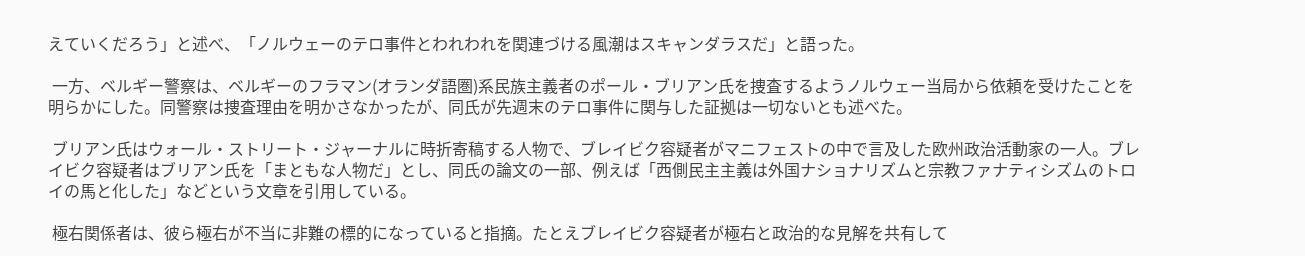えていくだろう」と述べ、「ノルウェーのテロ事件とわれわれを関連づける風潮はスキャンダラスだ」と語った。

 一方、ベルギー警察は、ベルギーのフラマン(オランダ語圏)系民族主義者のポール・ブリアン氏を捜査するようノルウェー当局から依頼を受けたことを明らかにした。同警察は捜査理由を明かさなかったが、同氏が先週末のテロ事件に関与した証拠は一切ないとも述べた。

 ブリアン氏はウォール・ストリート・ジャーナルに時折寄稿する人物で、ブレイビク容疑者がマニフェストの中で言及した欧州政治活動家の一人。ブレイビク容疑者はブリアン氏を「まともな人物だ」とし、同氏の論文の一部、例えば「西側民主主義は外国ナショナリズムと宗教ファナティシズムのトロイの馬と化した」などという文章を引用している。

 極右関係者は、彼ら極右が不当に非難の標的になっていると指摘。たとえブレイビク容疑者が極右と政治的な見解を共有して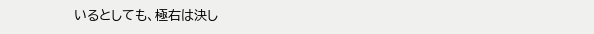いるとしても、極右は決し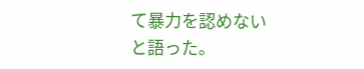て暴力を認めないと語った。